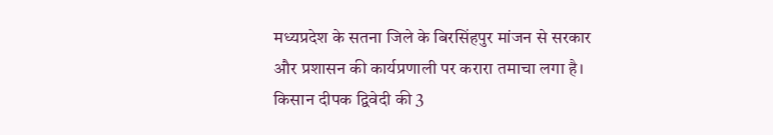मध्यप्रदेश के सतना जिले के बिरसिंहपुर मांजन से सरकार और प्रशासन की कार्यप्रणाली पर करारा तमाचा लगा है। किसान दीपक द्विवेदी की 3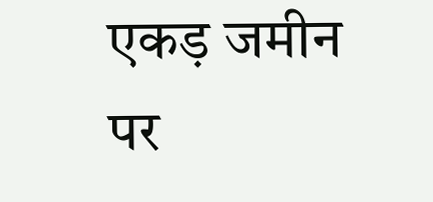एकड़ जमीन पर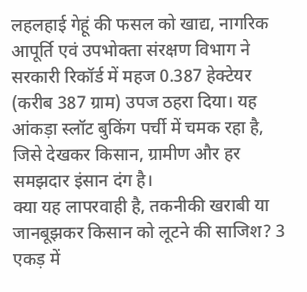लहलहाई गेहूं की फसल को खाद्य, नागरिक आपूर्ति एवं उपभोक्ता संरक्षण विभाग ने सरकारी रिकॉर्ड में महज 0.387 हेक्टेयर (करीब 387 ग्राम) उपज ठहरा दिया। यह आंकड़ा स्लॉट बुकिंग पर्ची में चमक रहा है, जिसे देखकर किसान, ग्रामीण और हर समझदार इंसान दंग है।
क्या यह लापरवाही है, तकनीकी खराबी या जानबूझकर किसान को लूटने की साजिश? 3 एकड़ में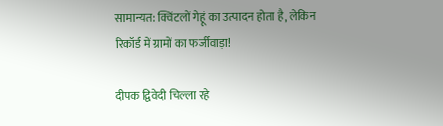सामान्यत: क्विंटलों गेहूं का उत्पादन होता है, लेकिन रिकॉर्ड में ग्रामों का फर्जीवाड़ा!

दीपक द्विवेदी चिल्ला रहे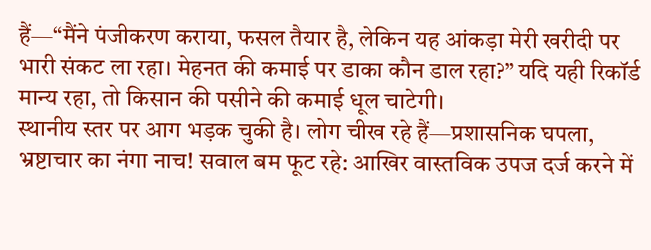हैं—“मैंने पंजीकरण कराया, फसल तैयार है, लेकिन यह आंकड़ा मेरी खरीदी पर भारी संकट ला रहा। मेहनत की कमाई पर डाका कौन डाल रहा?” यदि यही रिकॉर्ड मान्य रहा, तो किसान की पसीने की कमाई धूल चाटेगी।
स्थानीय स्तर पर आग भड़क चुकी है। लोग चीख रहे हैं—प्रशासनिक घपला, भ्रष्टाचार का नंगा नाच! सवाल बम फूट रहे: आखिर वास्तविक उपज दर्ज करने में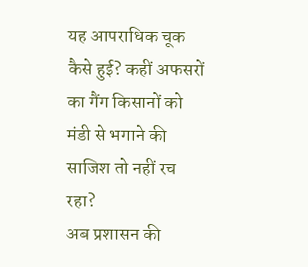यह आपराधिक चूक कैसे हुई? कहीं अफसरों का गैंग किसानों को मंडी से भगाने की साजिश तो नहीं रच रहा?
अब प्रशासन की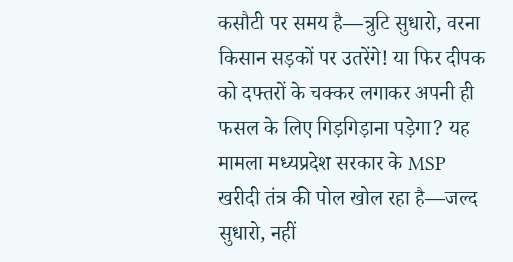कसौटी पर समय है—त्रुटि सुधारो, वरना किसान सड़कों पर उतरेंगे! या फिर दीपक को दफ्तरों के चक्कर लगाकर अपनी ही फसल के लिए गिड़गिड़ाना पड़ेगा? यह मामला मध्यप्रदेश सरकार के MSP खरीदी तंत्र की पोल खोल रहा है—जल्द सुधारो, नहीं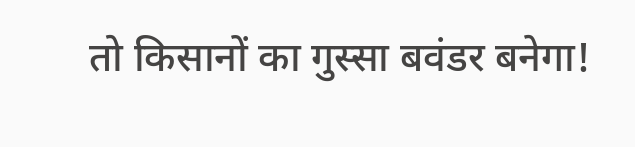तो किसानों का गुस्सा बवंडर बनेगा!